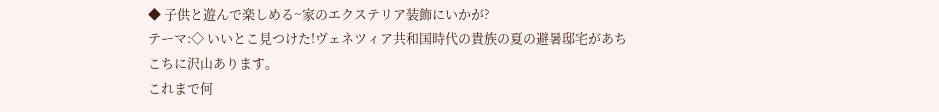◆ 子供と遊んで楽しめる~家のエクステリア装飾にいかが?
テーマ:◇ いいとこ見つけた!ヴェネツィア共和国時代の貴族の夏の避暑邸宅があちこちに沢山あります。
これまで何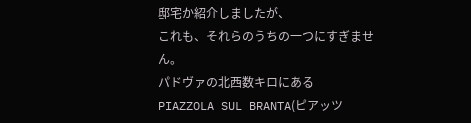邸宅か紹介しましたが、
これも、それらのうちの一つにすぎません。
パドヴァの北西数キロにある
PIAZZOLA SUL BRANTA(ピアッツ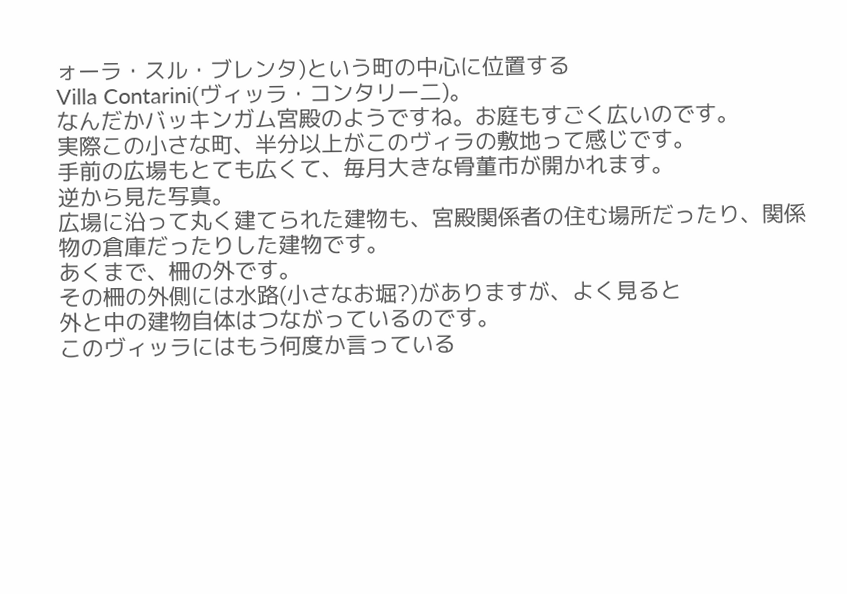ォーラ・スル・ブレンタ)という町の中心に位置する
Villa Contarini(ヴィッラ・コンタリー二)。
なんだかバッキンガム宮殿のようですね。お庭もすごく広いのです。
実際この小さな町、半分以上がこのヴィラの敷地って感じです。
手前の広場もとても広くて、毎月大きな骨董市が開かれます。
逆から見た写真。
広場に沿って丸く建てられた建物も、宮殿関係者の住む場所だったり、関係物の倉庫だったりした建物です。
あくまで、柵の外です。
その柵の外側には水路(小さなお堀?)がありますが、よく見ると
外と中の建物自体はつながっているのです。
このヴィッラにはもう何度か言っている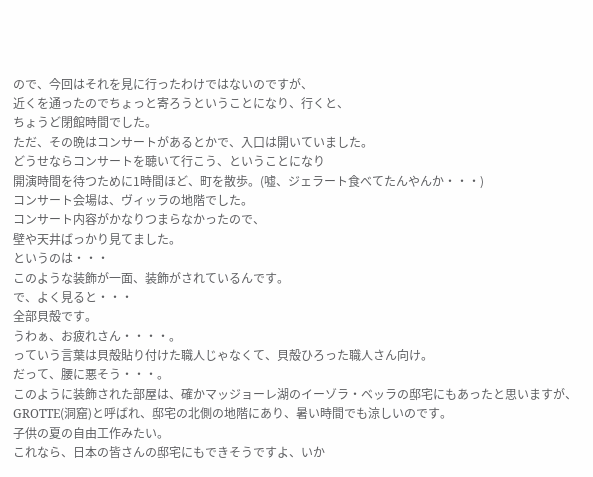ので、今回はそれを見に行ったわけではないのですが、
近くを通ったのでちょっと寄ろうということになり、行くと、
ちょうど閉館時間でした。
ただ、その晩はコンサートがあるとかで、入口は開いていました。
どうせならコンサートを聴いて行こう、ということになり
開演時間を待つために1時間ほど、町を散歩。(嘘、ジェラート食べてたんやんか・・・)
コンサート会場は、ヴィッラの地階でした。
コンサート内容がかなりつまらなかったので、
壁や天井ばっかり見てました。
というのは・・・
このような装飾が一面、装飾がされているんです。
で、よく見ると・・・
全部貝殻です。
うわぁ、お疲れさん・・・・。
っていう言葉は貝殻貼り付けた職人じゃなくて、貝殻ひろった職人さん向け。
だって、腰に悪そう・・・。
このように装飾された部屋は、確かマッジョーレ湖のイーゾラ・ベッラの邸宅にもあったと思いますが、
GROTTE(洞窟)と呼ばれ、邸宅の北側の地階にあり、暑い時間でも涼しいのです。
子供の夏の自由工作みたい。
これなら、日本の皆さんの邸宅にもできそうですよ、いか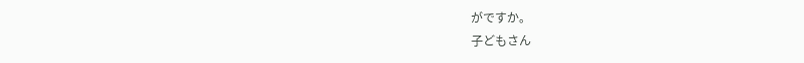がですか。
子どもさん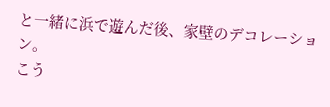と一緒に浜で遊んだ後、家壁のデコレーション。
こう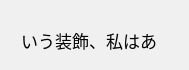いう装飾、私はあ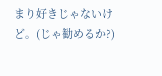まり好きじゃないけど。(じゃ勧めるか?)